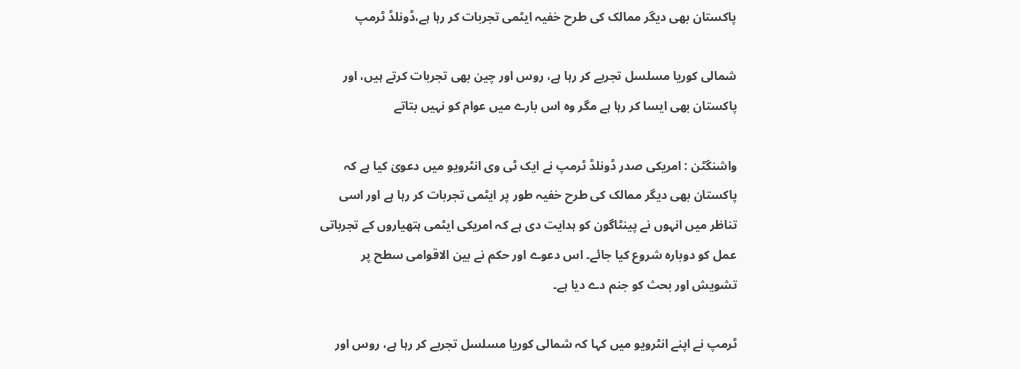پاکستان بھی دیگر ممالک کی طرح خفیہ ایٹمی تجربات کر رہا ہے،ڈونلڈ ٹرمپ

شمالی کوریا مسلسل تجربے کر رہا ہے، روس اور چین بھی تجربات کرتے ہیں، اور پاکستان بھی ایسا کر رہا ہے مگر وہ اس بارے میں عوام کو نہیں بتاتے

واشنگٹن : امریکی صدر ڈونلڈ ٹرمپ نے ایک ٹی وی انٹرویو میں دعویٰ کیا ہے کہ پاکستان بھی دیگر ممالک کی طرح خفیہ طور پر ایٹمی تجربات کر رہا ہے اور اسی تناظر میں انہوں نے پینٹاگون کو ہدایت دی ہے کہ امریکی ایٹمی ہتھیاروں کے تجرباتی عمل کو دوبارہ شروع کیا جائے۔ اس دعوے اور حکم نے بین الاقوامی سطح پر تشویش اور بحث کو جنم دے دیا ہے۔

ٹرمپ نے اپنے انٹرویو میں کہا کہ شمالی کوریا مسلسل تجربے کر رہا ہے، روس اور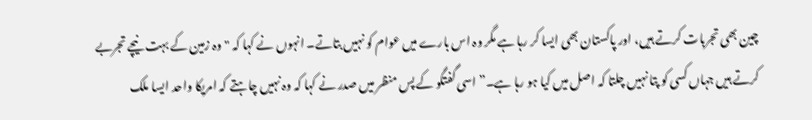چین بھی تجربات کرتے ہیں، اور پاکستان بھی ایسا کر رہا ہے مگر وہ اس بارے میں عوام کو نہیں بتاتے۔ انہوں نے کہا کہ "وہ زمین کے بہت نیچے تجربے کرتے ہیں جہاں کسی کو پتا نہیں چلتا کہ اصل میں کیا ہو رہا ہے۔” اسی گفتگو کے پس منظر میں صدر نے کہا کہ وہ نہیں چاہتے کہ امریکا واحد ایسا ملک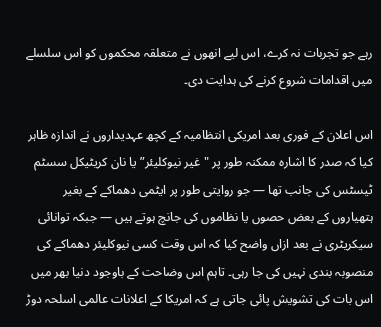رہے جو تجربات نہ کرے، اس لیے انھوں نے متعلقہ محکموں کو اس سلسلے میں اقدامات شروع کرنے کی ہدایت دی۔

اس اعلان کے فوری بعد امریکی انتظامیہ کے کچھ عہدیداروں نے اندازہ ظاہر کیا کہ صدر کا اشارہ ممکنہ طور پر "غیر نیوکلیئر” یا نان کریٹیکل سسٹم ٹیسٹس کی جانب تھا — جو روایتی طور پر ایٹمی دھماکے کے بغیر ہتھیاروں کے بعض حصوں یا نظاموں کی جانچ ہوتے ہیں — جبکہ توانائی سیکریٹری نے بعد ازاں واضح کیا کہ اس وقت کسی نیوکلیئر دھماکے کی منصوبہ بندی نہیں کی جا رہی۔ تاہم اس وضاحت کے باوجود دنیا بھر میں اس بات کی تشویش پائی جاتی ہے کہ امریکا کے اعلانات عالمی اسلحہ دوڑ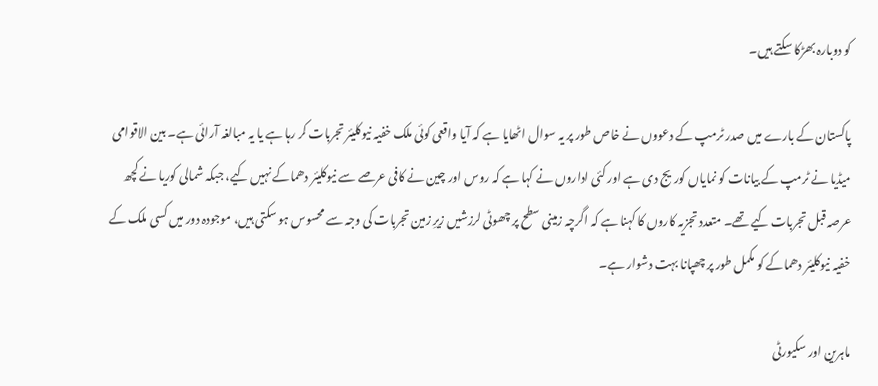کو دوبارہ بھڑکا سکتے ہیں۔

پاکستان کے بارے میں صدر ٹرمپ کے دعووں نے خاص طور پر یہ سوال اٹھایا ہے کہ آیا واقعی کوئی ملک خفیہ نیوکلیئر تجربات کر رہا ہے یا یہ مبالغہ آرائی ہے۔ بین الاقوامی میڈیا نے ٹرمپ کے بیانات کو نمایاں کوریج دی ہے اور کئی اداروں نے کہا ہے کہ روس اور چین نے کافی عرصے سے نیوکلیئر دھماکے نہیں کیے، جبکہ شمالی کوریا نے کچھ عرصہ قبل تجربات کیے تھے۔ متعدد تجزیہ کاروں کا کہنا ہے کہ اگرچہ زمینی سطح پر چھوٹی لرزشیں زیرِ زمین تجربات کی وجہ سے محسوس ہو سکتی ہیں، موجودہ دور میں کسی ملک کے خفیہ نیوکلیئر دھماکے کو مکمل طور پر چھپانا بہت دشوار ہے۔

ماہرین اور سکیورٹی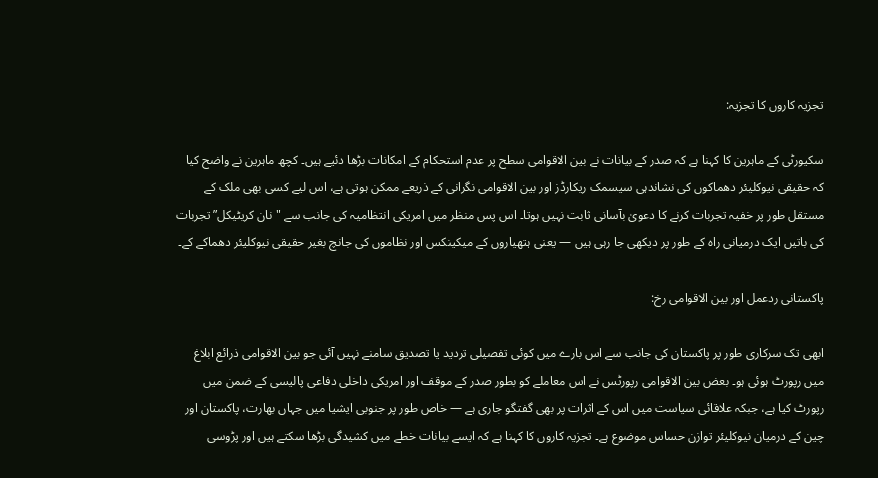تجزیہ کاروں کا تجزیہ:

سکیورٹی کے ماہرین کا کہنا ہے کہ صدر کے بیانات نے بین الاقوامی سطح پر عدم استحکام کے امکانات بڑھا دئیے ہیں۔ کچھ ماہرین نے واضح کیا کہ حقیقی نیوکلیئر دھماکوں کی نشاندہی سیسمک ریکارڈز اور بین الاقوامی نگرانی کے ذریعے ممکن ہوتی ہے، اس لیے کسی بھی ملک کے مستقل طور پر خفیہ تجربات کرنے کا دعویٰ بآسانی ثابت نہیں ہوتا۔ اس پس منظر میں امریکی انتظامیہ کی جانب سے "نان کریٹیکل” تجربات کی باتیں ایک درمیانی راہ کے طور پر دیکھی جا رہی ہیں — یعنی ہتھیاروں کے میکینکس اور نظاموں کی جانچ بغیر حقیقی نیوکلیئر دھماکے کے۔

پاکستانی ردعمل اور بین الاقوامی رخ:

ابھی تک سرکاری طور پر پاکستان کی جانب سے اس بارے میں کوئی تفصیلی تردید یا تصدیق سامنے نہیں آئی جو بین الاقوامی ذرائع ابلاغ میں رپورٹ ہوئی ہو۔ بعض بین الاقوامی رپورٹس نے اس معاملے کو بطور صدر کے موقف اور امریکی داخلی دفاعی پالیسی کے ضمن میں رپورٹ کیا ہے، جبکہ علاقائی سیاست میں اس کے اثرات پر بھی گفتگو جاری ہے — خاص طور پر جنوبی ایشیا میں جہاں بھارت، پاکستان اور چین کے درمیان نیوکلیئر توازن حساس موضوع ہے۔ تجزیہ کاروں کا کہنا ہے کہ ایسے بیانات خطے میں کشیدگی بڑھا سکتے ہیں اور پڑوسی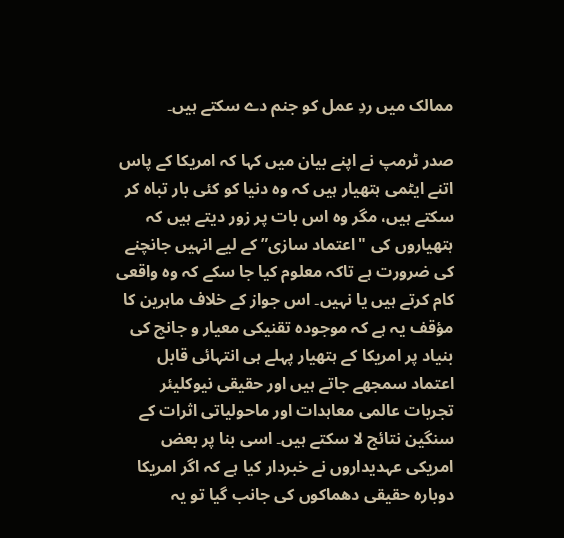ممالک میں ردِ عمل کو جنم دے سکتے ہیں۔

صدر ٹرمپ نے اپنے بیان میں کہا کہ امریکا کے پاس اتنے ایٹمی ہتھیار ہیں کہ وہ دنیا کو کئی بار تباہ کر سکتے ہیں، مگر وہ اس بات پر زور دیتے ہیں کہ ہتھیاروں کی "اعتماد سازی” کے لیے انہیں جانچنے کی ضرورت ہے تاکہ معلوم کیا جا سکے کہ وہ واقعی کام کرتے ہیں یا نہیں۔ اس جواز کے خلاف ماہرین کا مؤقف یہ ہے کہ موجودہ تقنیکی معیار و جانچ کی بنیاد پر امریکا کے ہتھیار پہلے ہی انتہائی قابل اعتماد سمجھے جاتے ہیں اور حقیقی نیوکلیئر تجربات عالمی معاہدات اور ماحولیاتی اثرات کے سنگین نتائج لا سکتے ہیں۔ اسی بنا پر بعض امریکی عہدیداروں نے خبردار کیا ہے کہ اگر امریکا دوبارہ حقیقی دھماکوں کی جانب گیا تو یہ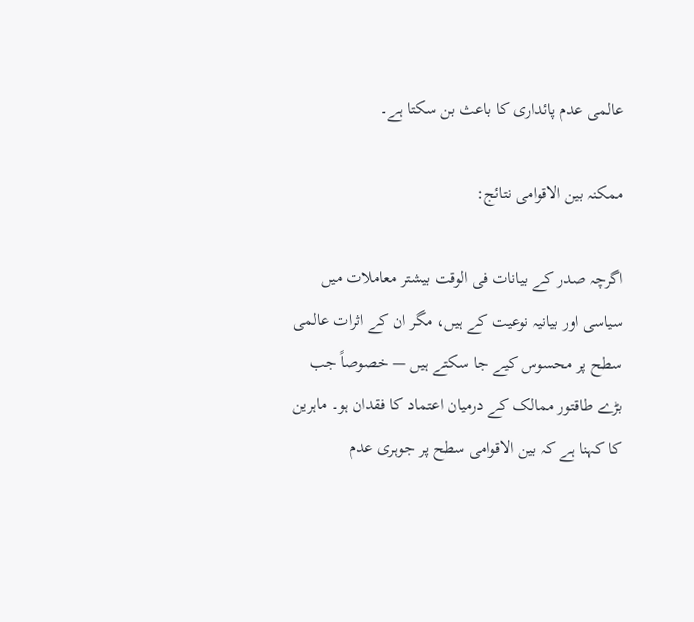عالمی عدم پائداری کا باعث بن سکتا ہے۔

ممکنہ بین الاقوامی نتائج:

اگرچہ صدر کے بیانات فی الوقت بیشتر معاملات میں سیاسی اور بیانیہ نوعیت کے ہیں، مگر ان کے اثرات عالمی سطح پر محسوس کیے جا سکتے ہیں — خصوصاً جب بڑے طاقتور ممالک کے درمیان اعتماد کا فقدان ہو۔ ماہرین کا کہنا ہے کہ بین الاقوامی سطح پر جوہری عدم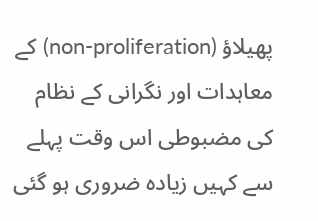پھیلاؤ (non-proliferation) کے معاہدات اور نگرانی کے نظام کی مضبوطی اس وقت پہلے سے کہیں زیادہ ضروری ہو گئی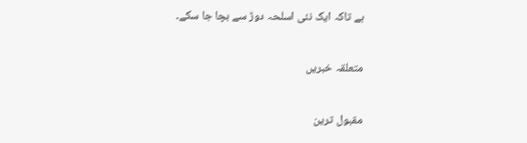ہے تاکہ ایک نئی اسلحہ دوڑ سے بچا جا سکے۔

متعلقہ خبریں

مقبول ترین